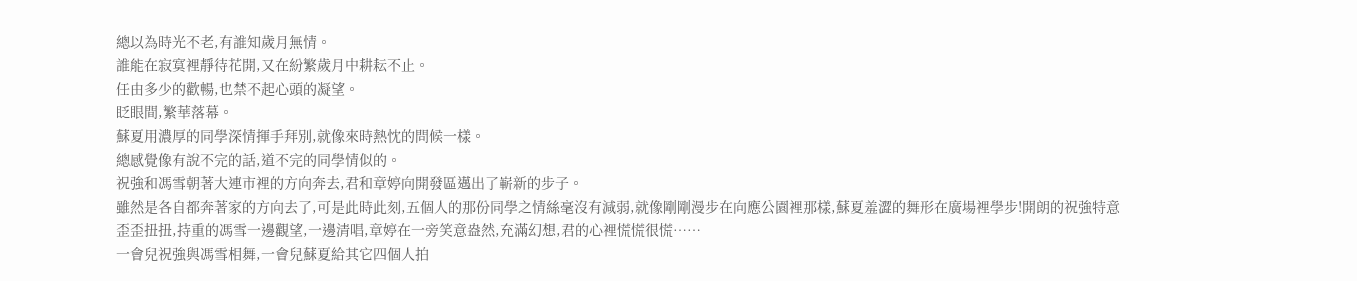總以為時光不老,有誰知歲月無情。
誰能在寂寞裡靜待花開,又在紛繁歲月中耕耘不止。
任由多少的歡暢,也禁不起心頭的凝望。
眨眼間,繁華落幕。
蘇夏用濃厚的同學深情揮手拜別,就像來時熱忱的問候一樣。
總感覺像有說不完的話,道不完的同學情似的。
祝強和馮雪朝著大連市裡的方向奔去,君和章婷向開發區邁出了嶄新的步子。
雖然是各自都奔著家的方向去了,可是此時此刻,五個人的那份同學之情絲毫沒有減弱,就像剛剛漫步在向應公園裡那樣,蘇夏羞澀的舞形在廣場裡學步!開朗的祝強特意歪歪扭扭,持重的馮雪一邊觀望,一邊清唱,章婷在一旁笑意盎然,充滿幻想,君的心裡慌慌很慌……
一會兒祝強與馮雪相舞,一會兒蘇夏給其它四個人拍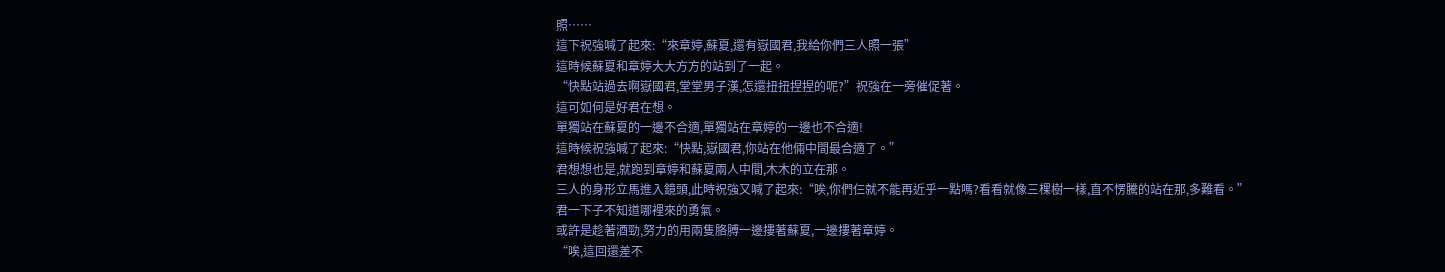照……
這下祝強喊了起來:“來章婷,蘇夏,還有嶽國君,我給你們三人照一張”
這時候蘇夏和章婷大大方方的站到了一起。
“快點站過去啊嶽國君,堂堂男子漢,怎還扭扭捏捏的呢?”祝強在一旁催促著。
這可如何是好君在想。
單獨站在蘇夏的一邊不合適,單獨站在章婷的一邊也不合適!
這時候祝強喊了起來:“快點,嶽國君,你站在他倆中間最合適了。”
君想想也是,就跑到章婷和蘇夏兩人中間,木木的立在那。
三人的身形立馬進入鏡頭,此時祝強又喊了起來:“唉,你們仨就不能再近乎一點嗎?看看就像三棵樹一樣,直不愣騰的站在那,多難看。”
君一下子不知道哪裡來的勇氣。
或許是趁著酒勁,努力的用兩隻胳膊一邊摟著蘇夏,一邊摟著章婷。
“唉,這回還差不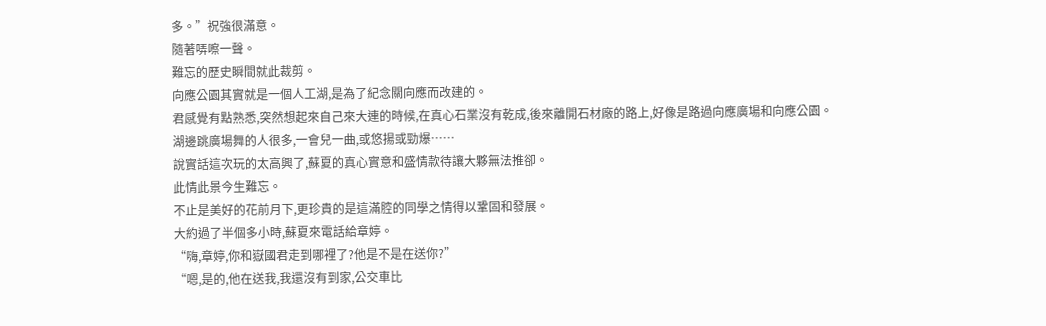多。”祝強很滿意。
隨著哢嚓一聲。
難忘的歷史瞬間就此裁剪。
向應公園其實就是一個人工湖,是為了紀念關向應而改建的。
君感覺有點熟悉,突然想起來自己來大連的時候,在真心石業沒有乾成,後來離開石材廠的路上,好像是路過向應廣場和向應公園。
湖邊跳廣場舞的人很多,一會兒一曲,或悠揚或勁爆……
說實話這次玩的太高興了,蘇夏的真心實意和盛情款待讓大夥無法推卻。
此情此景今生難忘。
不止是美好的花前月下,更珍貴的是這滿腔的同學之情得以鞏固和發展。
大約過了半個多小時,蘇夏來電話給章婷。
“嗨,章婷,你和嶽國君走到哪裡了?他是不是在送你?”
“嗯,是的,他在送我,我還沒有到家,公交車比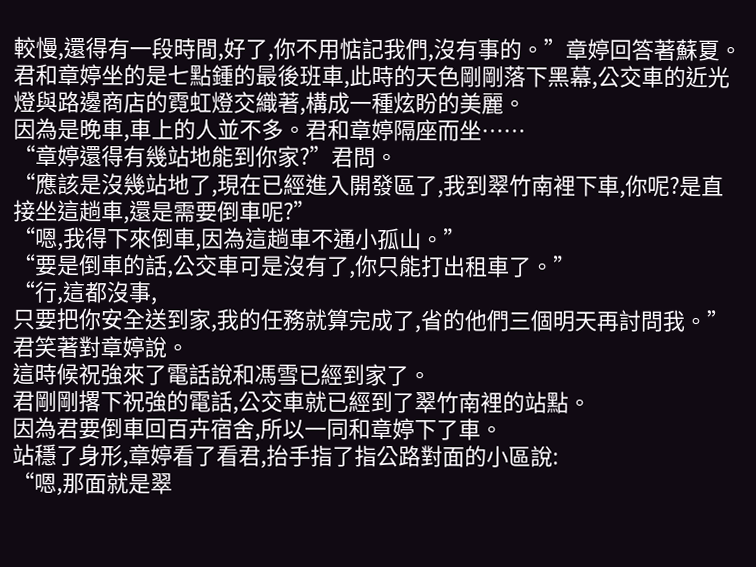較慢,還得有一段時間,好了,你不用惦記我們,沒有事的。”章婷回答著蘇夏。
君和章婷坐的是七點鍾的最後班車,此時的天色剛剛落下黑幕,公交車的近光燈與路邊商店的霓虹燈交織著,構成一種炫盼的美麗。
因為是晚車,車上的人並不多。君和章婷隔座而坐……
“章婷還得有幾站地能到你家?”君問。
“應該是沒幾站地了,現在已經進入開發區了,我到翠竹南裡下車,你呢?是直接坐這趟車,還是需要倒車呢?”
“嗯,我得下來倒車,因為這趟車不通小孤山。”
“要是倒車的話,公交車可是沒有了,你只能打出租車了。”
“行,這都沒事,
只要把你安全送到家,我的任務就算完成了,省的他們三個明天再討問我。” 君笑著對章婷說。
這時候祝強來了電話說和馮雪已經到家了。
君剛剛撂下祝強的電話,公交車就已經到了翠竹南裡的站點。
因為君要倒車回百卉宿舍,所以一同和章婷下了車。
站穩了身形,章婷看了看君,抬手指了指公路對面的小區說:
“嗯,那面就是翠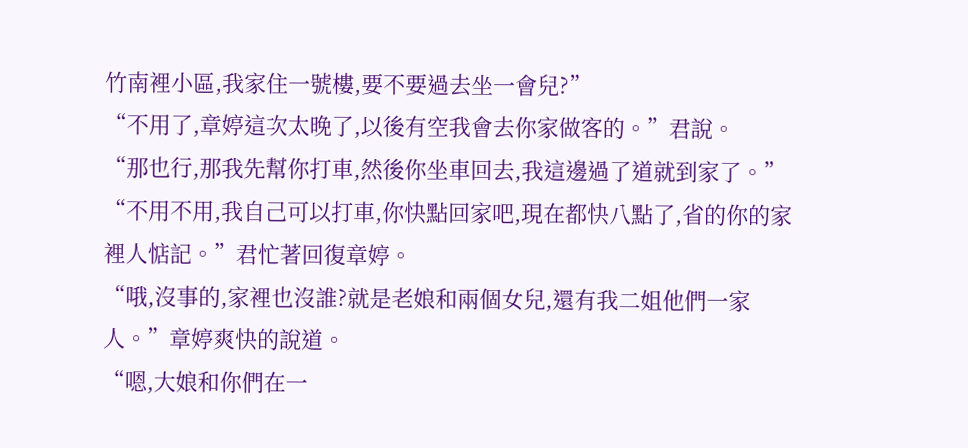竹南裡小區,我家住一號樓,要不要過去坐一會兒?”
“不用了,章婷這次太晚了,以後有空我會去你家做客的。”君說。
“那也行,那我先幫你打車,然後你坐車回去,我這邊過了道就到家了。”
“不用不用,我自己可以打車,你快點回家吧,現在都快八點了,省的你的家裡人惦記。”君忙著回復章婷。
“哦,沒事的,家裡也沒誰?就是老娘和兩個女兒,還有我二姐他們一家人。”章婷爽快的說道。
“嗯,大娘和你們在一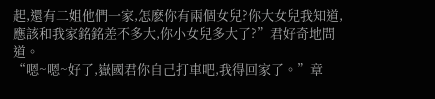起,還有二姐他們一家,怎麽你有兩個女兒?你大女兒我知道,應該和我家銘銘差不多大,你小女兒多大了?”君好奇地問道。
“嗯~嗯~好了,嶽國君你自己打車吧,我得回家了。”章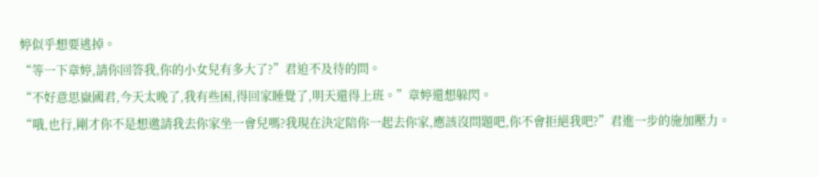婷似乎想要逃掉。
“等一下章婷,請你回答我,你的小女兒有多大了?”君迫不及待的問。
“不好意思嶽國君,今天太晚了,我有些困,得回家睡覺了,明天還得上班。”章婷還想躲閃。
“哦,也行,剛才你不是想邀請我去你家坐一會兒嗎?我現在決定陪你一起去你家,應該沒問題吧,你不會拒絕我吧?”君進一步的施加壓力。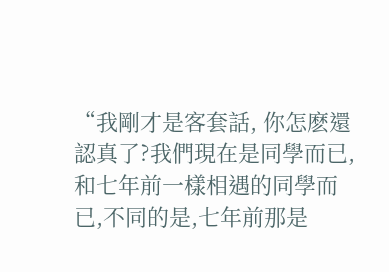“我剛才是客套話, 你怎麽還認真了?我們現在是同學而已,和七年前一樣相遇的同學而已,不同的是,七年前那是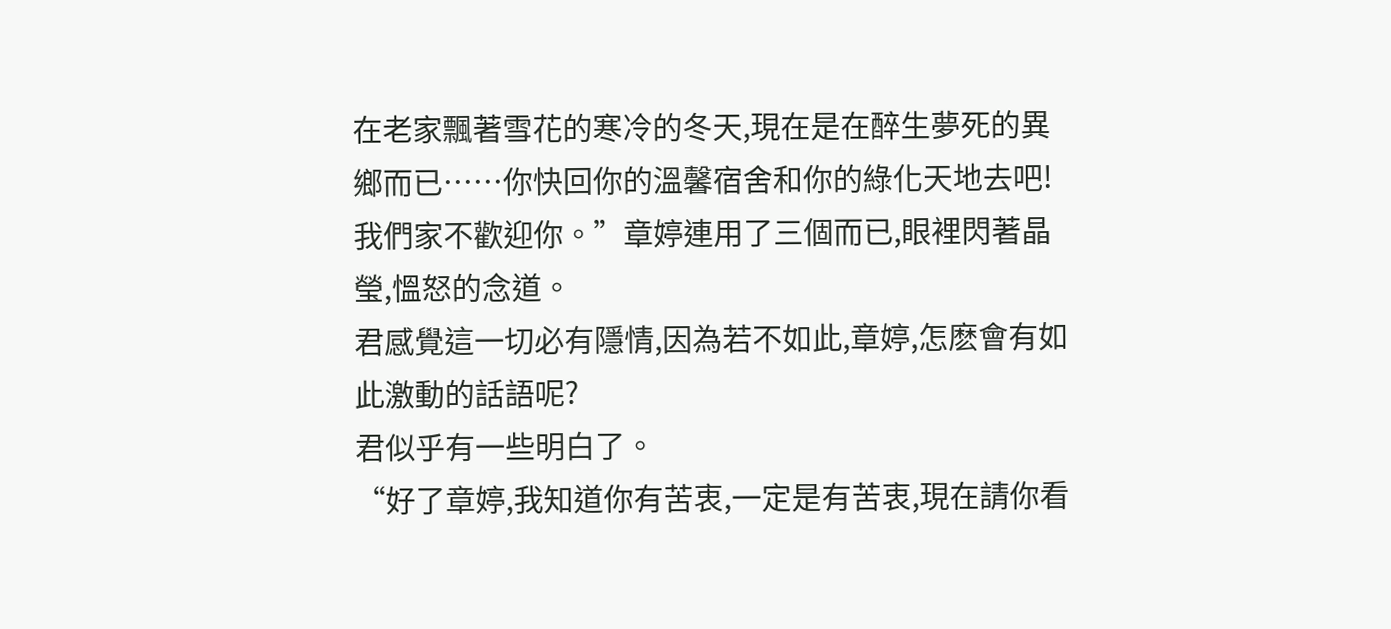在老家飄著雪花的寒冷的冬天,現在是在醉生夢死的異鄉而已……你快回你的溫馨宿舍和你的綠化天地去吧!我們家不歡迎你。”章婷連用了三個而已,眼裡閃著晶瑩,慍怒的念道。
君感覺這一切必有隱情,因為若不如此,章婷,怎麽會有如此激動的話語呢?
君似乎有一些明白了。
“好了章婷,我知道你有苦衷,一定是有苦衷,現在請你看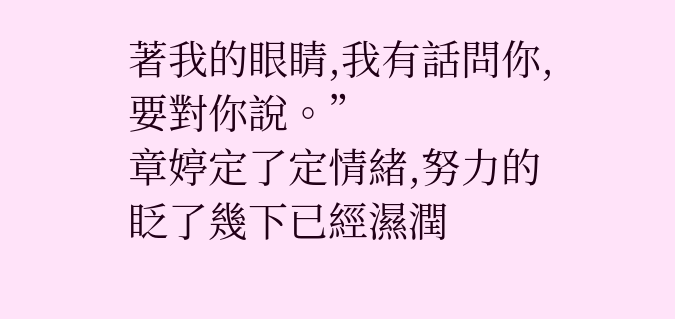著我的眼睛,我有話問你,要對你說。”
章婷定了定情緒,努力的眨了幾下已經濕潤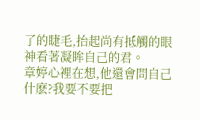了的睫毛,抬起尚有抵觸的眼神看著凝眸自己的君。
章婷心裡在想,他還會問自己什麽?我要不要把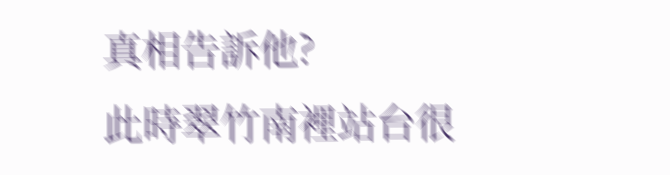真相告訴他?
此時翠竹南裡站台很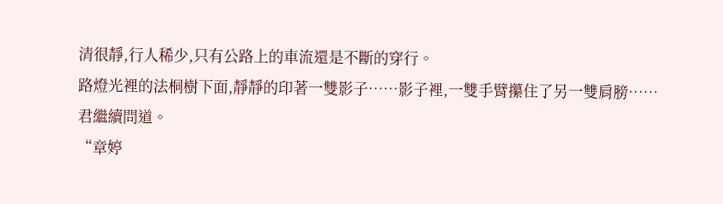清很靜,行人稀少,只有公路上的車流還是不斷的穿行。
路燈光裡的法桐樹下面,靜靜的印著一雙影子……影子裡,一雙手臂攥住了另一雙肩膀……
君繼續問道。
“章婷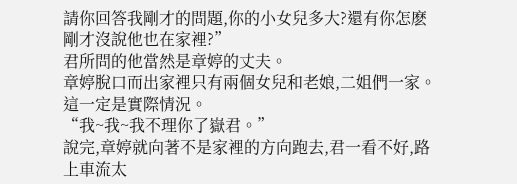請你回答我剛才的問題,你的小女兒多大?還有你怎麽剛才沒說他也在家裡?”
君所問的他當然是章婷的丈夫。
章婷脫口而出家裡只有兩個女兒和老娘,二姐們一家。這一定是實際情況。
“我~我~我不理你了嶽君。”
說完,章婷就向著不是家裡的方向跑去,君一看不好,路上車流太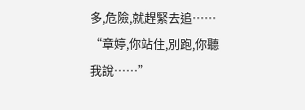多,危險,就趕緊去追……
“章婷,你站住,別跑,你聽我說……”